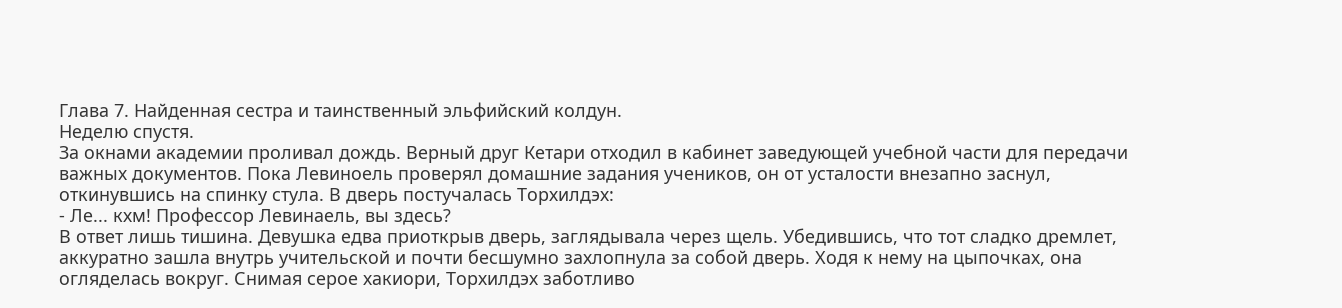Глава 7. Найденная сестра и таинственный эльфийский колдун.
Неделю спустя.
За окнами академии проливал дождь. Верный друг Кетари отходил в кабинет заведующей учебной части для передачи важных документов. Пока Левиноель проверял домашние задания учеников, он от усталости внезапно заснул, откинувшись на спинку стула. В дверь постучалась Торхилдэх:
- Ле... кхм! Профессор Левинаель, вы здесь?
В ответ лишь тишина. Девушка едва приоткрыв дверь, заглядывала через щель. Убедившись, что тот сладко дремлет, аккуратно зашла внутрь учительской и почти бесшумно захлопнула за собой дверь. Ходя к нему на цыпочках, она огляделась вокруг. Снимая серое хакиори, Торхилдэх заботливо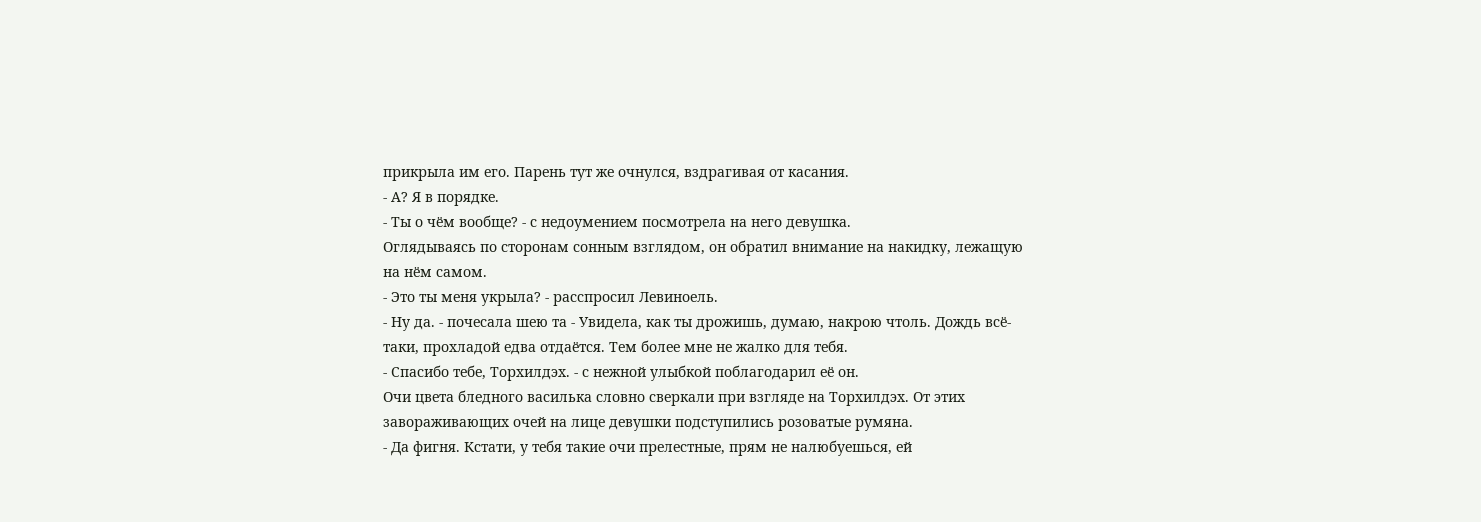прикрыла им его. Парень тут же очнулся, вздрагивая от касания.
- А? Я в порядке.
- Ты о чём вообще? - с недоумением посмотрела на него девушка.
Оглядываясь по сторонам сонным взглядом, он обратил внимание на накидку, лежащую на нём самом.
- Это ты меня укрыла? - расспросил Левиноель.
- Ну да. - почесала шею та - Увидела, как ты дрожишь, думаю, накрою чтоль. Дождь всё-таки, прохладой едва отдаётся. Тем более мне не жалко для тебя.
- Спасибо тебе, Торхилдэх. - с нежной улыбкой поблагодарил её он.
Очи цвета бледного василька словно сверкали при взгляде на Торхилдэх. От этих завораживающих очей на лице девушки подступились розоватые румяна.
- Да фигня. Кстати, у тебя такие очи прелестные, прям не налюбуешься, ей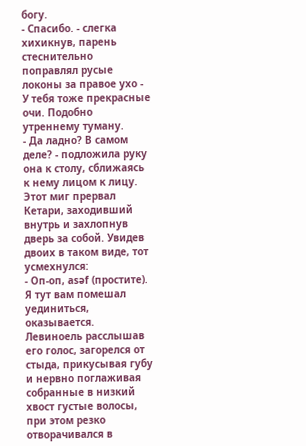богу.
- Спасибо. - слегка хихикнув, парень стеснительно поправлял русые локоны за правое ухо - У тебя тоже прекрасные очи. Подобно утреннему туману.
- Да ладно? В самом деле? - подложила руку она к столу, сближаясь к нему лицом к лицу.
Этот миг прервал Кетари, заходивший внутрь и захлопнув дверь за собой. Увидев двоих в таком виде, тот усмехнулся:
- Оп-оп, asәf (простите). Я тут вам помешал уединиться, оказывается.
Левиноель расслышав его голос, загорелся от стыда, прикусывая губу и нервно поглаживая собранные в низкий хвост густые волосы, при этом резко отворачивался в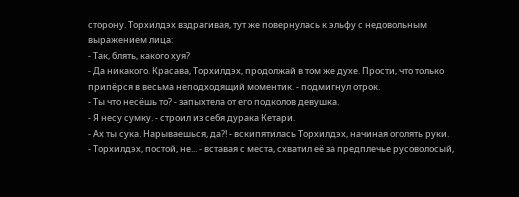сторону. Торхилдэх вздрагивая, тут же повернулась к эльфу с недовольным выражением лица:
- Так, блять, какого хуя?
- Да никакого. Красава, Торхилдэх, продолжай в том же духе. Прости, что только припёрся в весьма неподходящий моментик. - подмигнул отрок.
- Ты что несёшь то? - запыхтела от его подколов девушка.
- Я несу сумку. - строил из себя дурака Кетари.
- Ах ты сука. Нарываешься, да?! - вскипятилась Торхилдэх, начиная оголять руки.
- Торхилдэх, постой, не... - вставая с места, схватил её за предплечье русоволосый,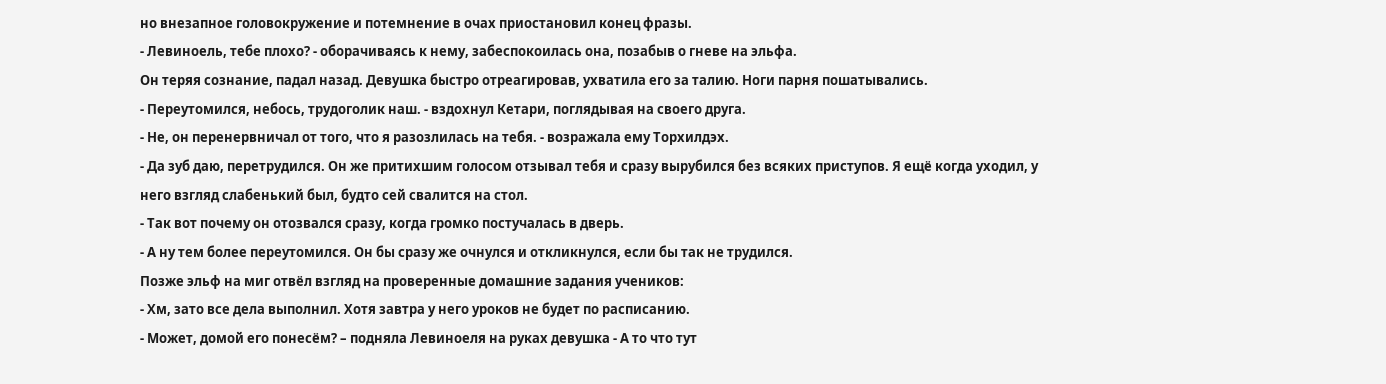но внезапное головокружение и потемнение в очах приостановил конец фразы.
- Левиноель, тебе плохо? - оборачиваясь к нему, забеспокоилась она, позабыв о гневе на эльфа.
Он теряя сознание, падал назад. Девушка быстро отреагировав, ухватила его за талию. Ноги парня пошатывались.
- Переутомился, небось, трудоголик наш. - вздохнул Кетари, поглядывая на своего друга.
- Не, он перенервничал от того, что я разозлилась на тебя. - возражала ему Торхилдэх.
- Да зуб даю, перетрудился. Он же притихшим голосом отзывал тебя и сразу вырубился без всяких приступов. Я ещё когда уходил, у него взгляд слабенький был, будто сей свалится на стол.
- Так вот почему он отозвался сразу, когда громко постучалась в дверь.
- А ну тем более переутомился. Он бы сразу же очнулся и откликнулся, если бы так не трудился.
Позже эльф на миг отвёл взгляд на проверенные домашние задания учеников:
- Хм, зато все дела выполнил. Хотя завтра у него уроков не будет по расписанию.
- Может, домой его понесём? – подняла Левиноеля на руках девушка - А то что тут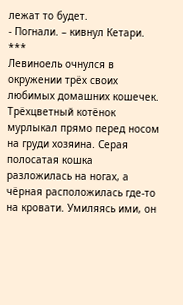лежат то будет.
- Погнали. – кивнул Кетари.
***
Левиноель очнулся в окружении трёх своих любимых домашних кошечек. Трёхцветный котёнок мурлыкал прямо перед носом на груди хозяина. Серая полосатая кошка разложилась на ногах, а чёрная расположилась где-то на кровати. Умиляясь ими, он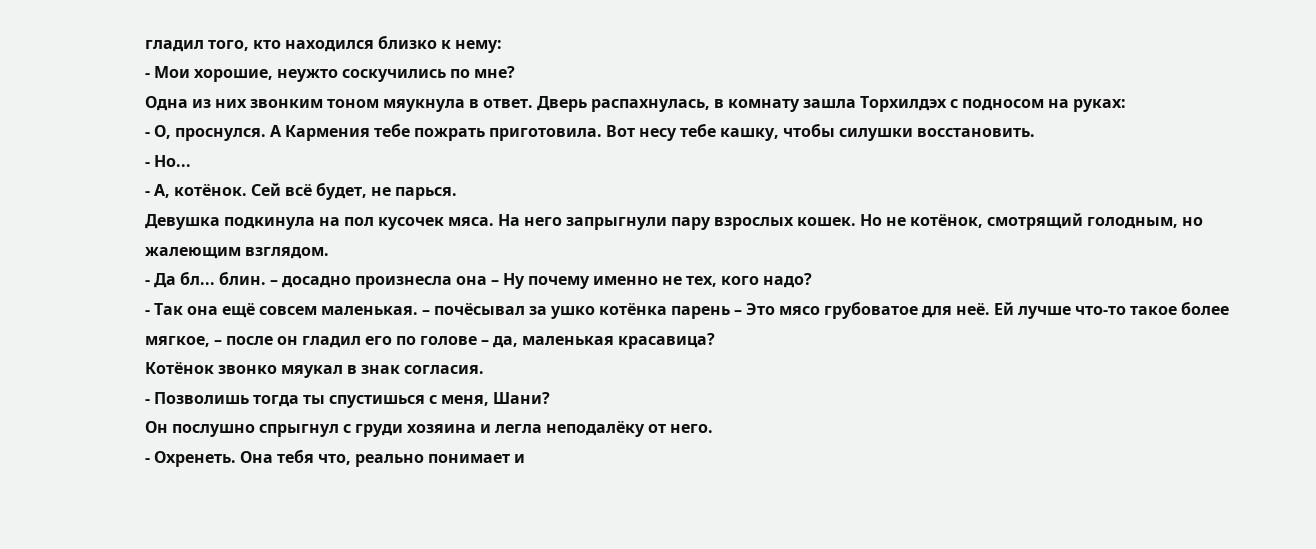гладил того, кто находился близко к нему:
- Мои хорошие, неужто соскучились по мне?
Одна из них звонким тоном мяукнула в ответ. Дверь распахнулась, в комнату зашла Торхилдэх с подносом на руках:
- О, проснулся. А Кармения тебе пожрать приготовила. Вот несу тебе кашку, чтобы силушки восстановить.
- Но...
- А, котёнок. Сей всё будет, не парься.
Девушка подкинула на пол кусочек мяса. На него запрыгнули пару взрослых кошек. Но не котёнок, смотрящий голодным, но жалеющим взглядом.
- Да бл... блин. – досадно произнесла она – Ну почему именно не тех, кого надо?
- Так она ещё совсем маленькая. – почёсывал за ушко котёнка парень – Это мясо грубоватое для неё. Ей лучше что-то такое более мягкое, – после он гладил его по голове – да, маленькая красавица?
Котёнок звонко мяукал в знак согласия.
- Позволишь тогда ты спустишься с меня, Шани?
Он послушно спрыгнул с груди хозяина и легла неподалёку от него.
- Охренеть. Она тебя что, реально понимает и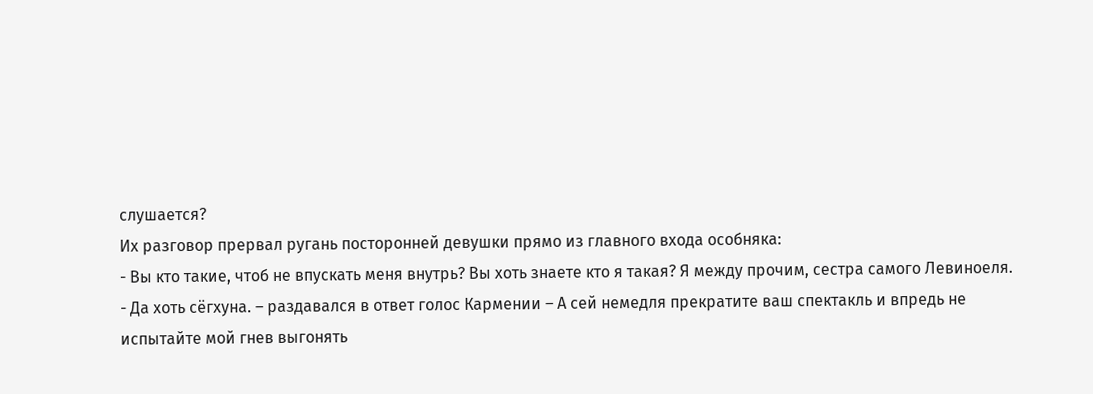слушается?
Их разговор прервал ругань посторонней девушки прямо из главного входа особняка:
- Вы кто такие, чтоб не впускать меня внутрь? Вы хоть знаете кто я такая? Я между прочим, сестра самого Левиноеля.
- Да хоть сёгхуна. – раздавался в ответ голос Кармении – А сей немедля прекратите ваш спектакль и впредь не испытайте мой гнев выгонять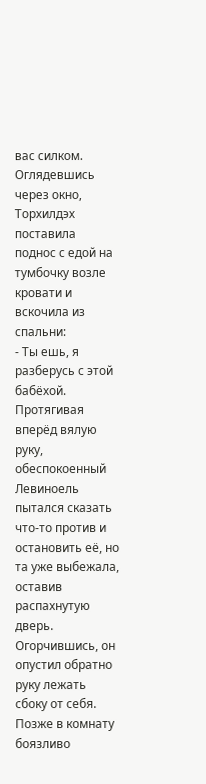вас силком.
Оглядевшись через окно, Торхилдэх поставила поднос с едой на тумбочку возле кровати и вскочила из спальни:
- Ты ешь, я разберусь с этой бабёхой.
Протягивая вперёд вялую руку, обеспокоенный Левиноель пытался сказать что-то против и остановить её, но та уже выбежала, оставив распахнутую дверь. Огорчившись, он опустил обратно руку лежать сбоку от себя. Позже в комнату боязливо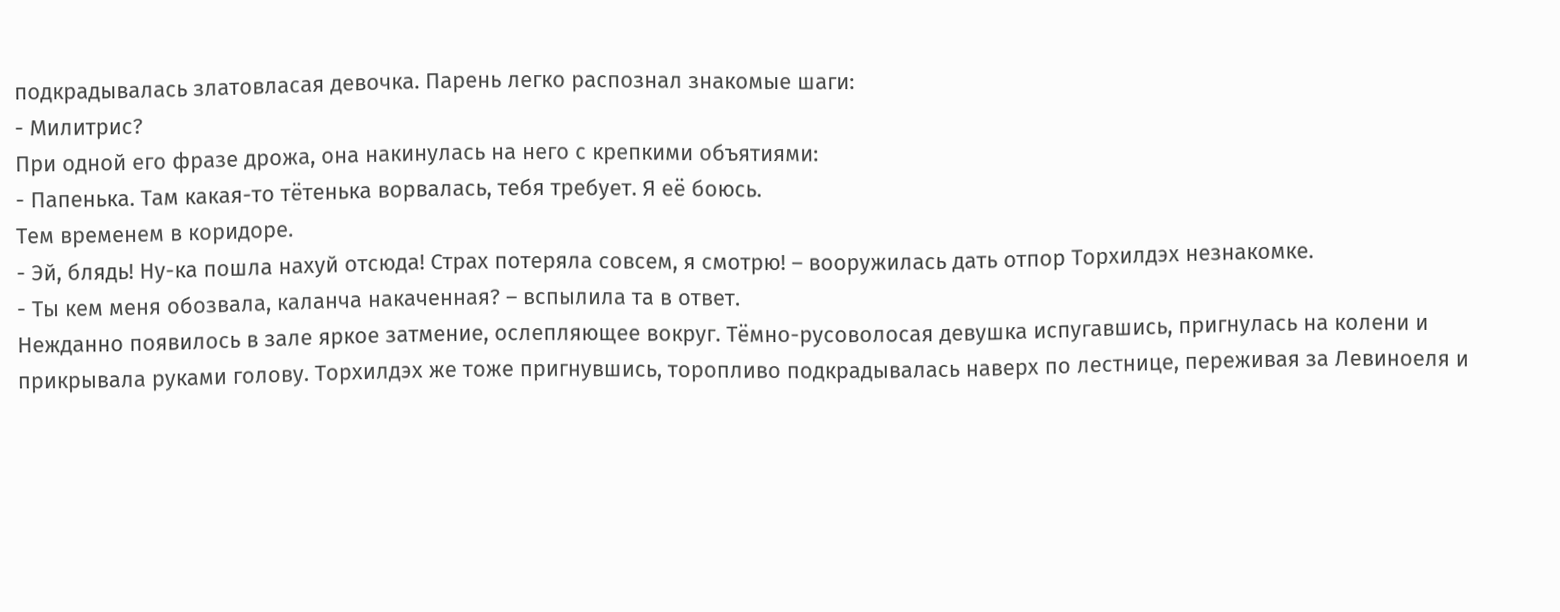подкрадывалась златовласая девочка. Парень легко распознал знакомые шаги:
- Милитрис?
При одной его фразе дрожа, она накинулась на него с крепкими объятиями:
- Папенька. Там какая-то тётенька ворвалась, тебя требует. Я её боюсь.
Тем временем в коридоре.
- Эй, блядь! Ну-ка пошла нахуй отсюда! Страх потеряла совсем, я смотрю! – вооружилась дать отпор Торхилдэх незнакомке.
- Ты кем меня обозвала, каланча накаченная? – вспылила та в ответ.
Нежданно появилось в зале яркое затмение, ослепляющее вокруг. Тёмно-русоволосая девушка испугавшись, пригнулась на колени и прикрывала руками голову. Торхилдэх же тоже пригнувшись, торопливо подкрадывалась наверх по лестнице, переживая за Левиноеля и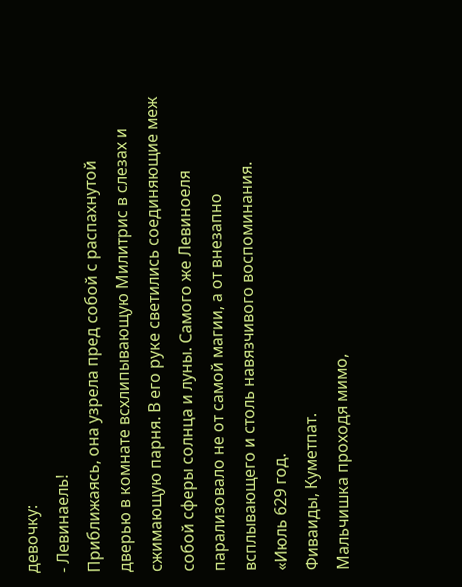девочку:
- Левинаель!
Приближаясь, она узрела пред собой с распахнутой дверью в комнате всхлипывающую Милитрис в слезах и сжимающую парня. В его руке светились соединяющие меж собой сферы солнца и луны. Самого же Левиноеля парализовало не от самой магии, а от внезапно всплывающего и столь навязчивого воспоминания.
«Июль 629 год.
Фиваиды, Куметпат.
Мальчишка проходя мимо,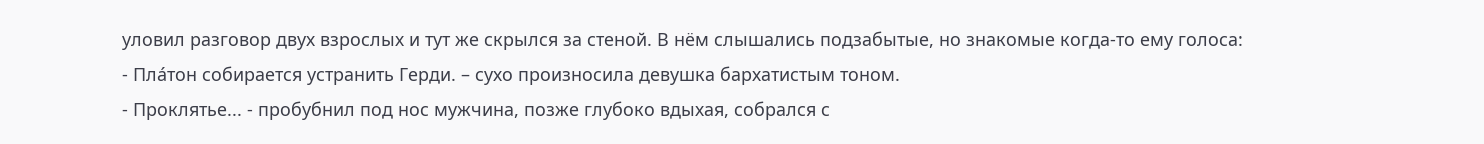уловил разговор двух взрослых и тут же скрылся за стеной. В нём слышались подзабытые, но знакомые когда-то ему голоса:
- Плáтон собирается устранить Герди. – сухо произносила девушка бархатистым тоном.
- Проклятье... - пробубнил под нос мужчина, позже глубоко вдыхая, собрался с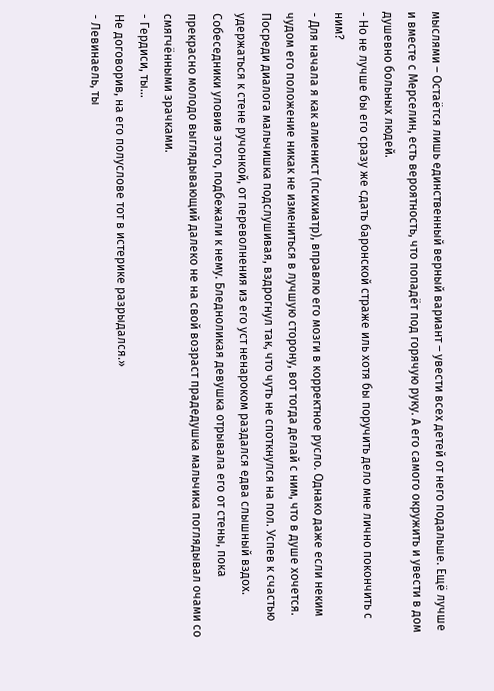мыслями – Остаётся лишь единственный верный вариант – увести всех детей от него подальше. Ещё лучше и вместе с Мерселин, есть вероятность, что попадёт под горячую руку. А его самого окружить и увести в дом душевно больных людей.
- Но не лучше бы его сразу же сдать баронской страже иль хотя бы поручить дело мне лично покончить с ним?
- Для начала я как алиенист (психиатр), вправлю его мозги в корректное русло. Однако даже если неким чудом его положение никак не измениться в лучшую сторону, вот тогда делай с ним, что в душе хочется.
Посреди диалога мальчишка подслушивая, вздрогнул так, что чуть не споткнулся на пол. Успев к счастью удержаться к стене ручонкой, от переволнения из его уст ненароком раздался едва слышный вздох. Собеседники уловив этого, подбежали к нему. Бледноликая девушка отрывала его от стены, пока прекрасно молодо выглядывающий далеко не на свой возраст прадедушка мальчика поглядывал очами со смягчёнными зрачками.
- Гердиси, ты...
Не договорив, на его полуслове тот в истерике разрыдался.»
- Левинаель, ты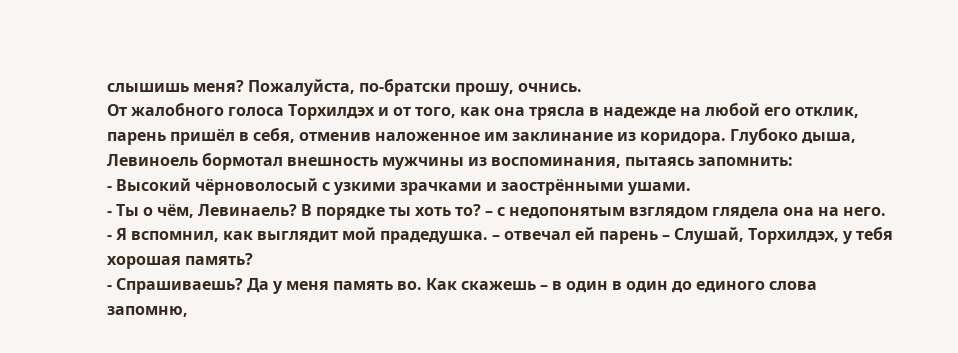слышишь меня? Пожалуйста, по-братски прошу, очнись.
От жалобного голоса Торхилдэх и от того, как она трясла в надежде на любой его отклик, парень пришёл в себя, отменив наложенное им заклинание из коридора. Глубоко дыша, Левиноель бормотал внешность мужчины из воспоминания, пытаясь запомнить:
- Высокий чёрноволосый с узкими зрачками и заострёнными ушами.
- Ты о чём, Левинаель? В порядке ты хоть то? – с недопонятым взглядом глядела она на него.
- Я вспомнил, как выглядит мой прадедушка. – отвечал ей парень – Слушай, Торхилдэх, у тебя хорошая память?
- Спрашиваешь? Да у меня память во. Как скажешь – в один в один до единого слова запомню,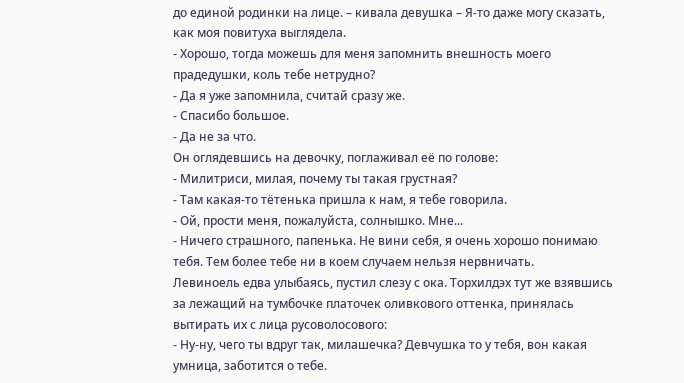до единой родинки на лице. – кивала девушка – Я-то даже могу сказать, как моя повитуха выглядела.
- Хорошо, тогда можешь для меня запомнить внешность моего прадедушки, коль тебе нетрудно?
- Да я уже запомнила, считай сразу же.
- Спасибо большое.
- Да не за что.
Он оглядевшись на девочку, поглаживал её по голове:
- Милитриси, милая, почему ты такая грустная?
- Там какая-то тётенька пришла к нам, я тебе говорила.
- Ой, прости меня, пожалуйста, солнышко. Мне...
- Ничего страшного, папенька. Не вини себя, я очень хорошо понимаю тебя. Тем более тебе ни в коем случаем нельзя нервничать.
Левиноель едва улыбаясь, пустил слезу с ока. Торхилдэх тут же взявшись за лежащий на тумбочке платочек оливкового оттенка, принялась вытирать их с лица русоволосового:
- Ну-ну, чего ты вдруг так, милашечка? Девчушка то у тебя, вон какая умница, заботится о тебе.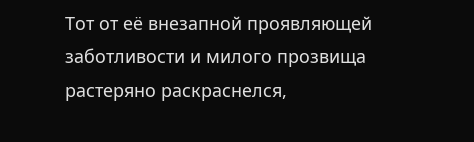Тот от её внезапной проявляющей заботливости и милого прозвища растеряно раскраснелся,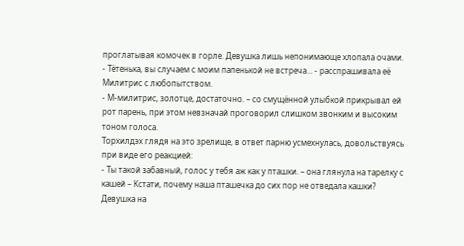проглатывая комочек в горле. Девушка лишь непонимающе хлопала очами.
- Тётенька, вы случаем с моим папенькой не встреча... - расспрашивала её Милитрис с любопытством.
- М-милитрис, золотце, достаточно. – со смущённой улыбкой прикрывал ей рот парень, при этом невзначай проговорил слишком звонким и высоким тоном голоса.
Торхилдэх глядя на это зрелище, в ответ парню усмехнулась, довольствуясь при виде его реакцией:
- Ты такой забавный, голос у тебя аж как у пташки. – она глянула на тарелку с кашей – Кстати, почему наша пташечка до сих пор не отведала кашки?
Девушка на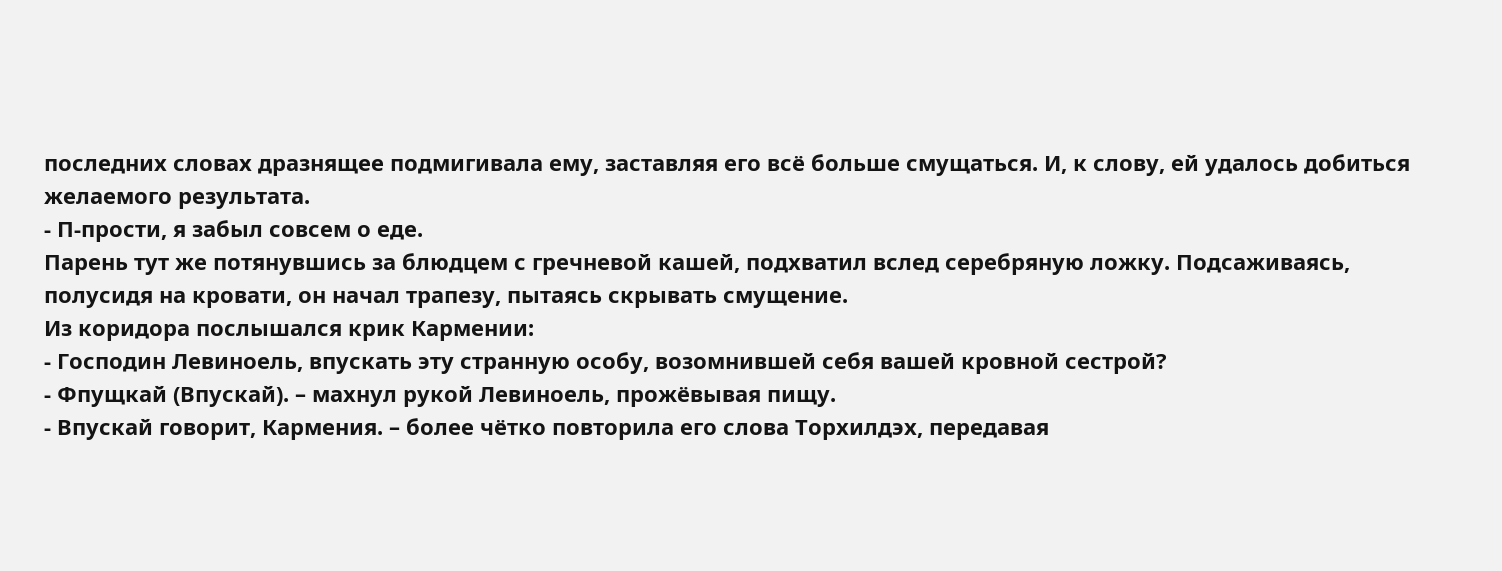последних словах дразнящее подмигивала ему, заставляя его всё больше смущаться. И, к слову, ей удалось добиться желаемого результата.
- П-прости, я забыл совсем о еде.
Парень тут же потянувшись за блюдцем с гречневой кашей, подхватил вслед серебряную ложку. Подсаживаясь, полусидя на кровати, он начал трапезу, пытаясь скрывать смущение.
Из коридора послышался крик Кармении:
- Господин Левиноель, впускать эту странную особу, возомнившей себя вашей кровной сестрой?
- Фпущкай (Впускай). – махнул рукой Левиноель, прожёвывая пищу.
- Впускай говорит, Кармения. – более чётко повторила его слова Торхилдэх, передавая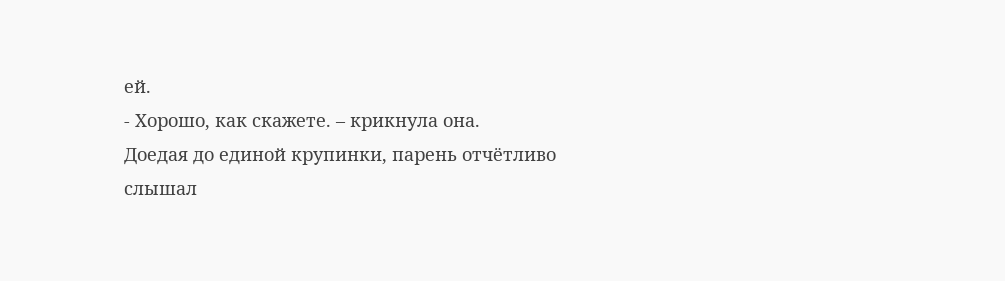ей.
- Хорошо, как скажете. – крикнула она.
Доедая до единой крупинки, парень отчётливо слышал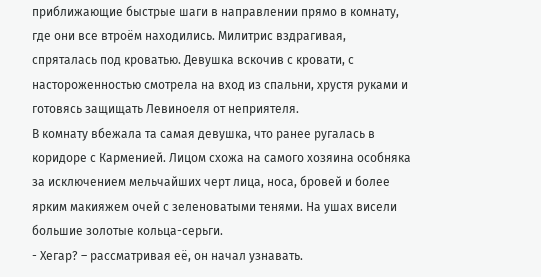приближающие быстрые шаги в направлении прямо в комнату, где они все втроём находились. Милитрис вздрагивая, спряталась под кроватью. Девушка вскочив с кровати, с настороженностью смотрела на вход из спальни, хрустя руками и готовясь защищать Левиноеля от неприятеля.
В комнату вбежала та самая девушка, что ранее ругалась в коридоре с Карменией. Лицом схожа на самого хозяина особняка за исключением мельчайших черт лица, носа, бровей и более ярким макияжем очей с зеленоватыми тенями. На ушах висели большие золотые кольца-серьги.
- Хегар? – рассматривая её, он начал узнавать.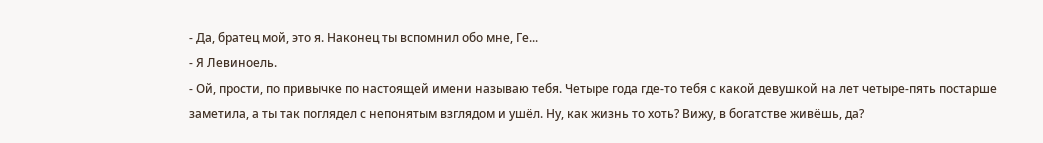- Да, братец мой, это я. Наконец ты вспомнил обо мне, Ге...
- Я Левиноель.
- Ой, прости, по привычке по настоящей имени называю тебя. Четыре года где-то тебя с какой девушкой на лет четыре-пять постарше заметила, а ты так поглядел с непонятым взглядом и ушёл. Ну, как жизнь то хоть? Вижу, в богатстве живёшь, да?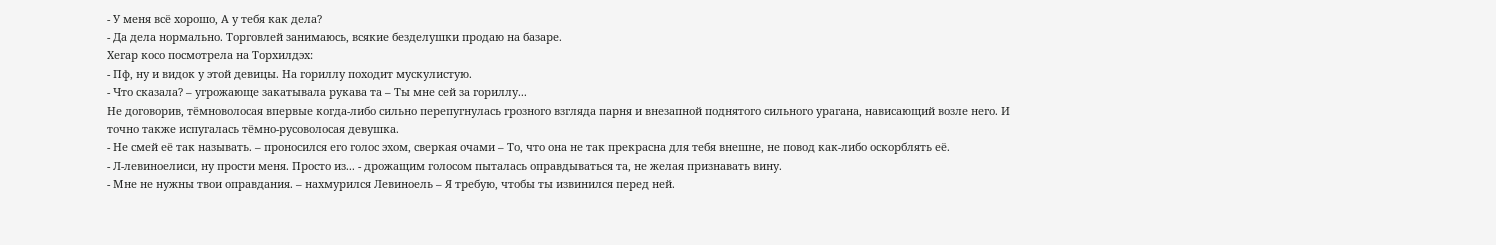- У меня всё хорошо, А у тебя как дела?
- Да дела нормально. Торговлей занимаюсь, всякие безделушки продаю на базаре.
Хегар косо посмотрела на Торхилдэх:
- Пф, ну и видок у этой девицы. На гориллу походит мускулистую.
- Что сказала? – угрожающе закатывала рукава та – Ты мне сей за гориллу...
Не договорив, тёмноволосая впервые когда-либо сильно перепугнулась грозного взгляда парня и внезапной поднятого сильного урагана, нависающий возле него. И точно также испугалась тёмно-русоволосая девушка.
- Не смей её так называть. – проносился его голос эхом, сверкая очами – То, что она не так прекрасна для тебя внешне, не повод как-либо оскорблять её.
- Л-левиноелиси, ну прости меня. Просто из... - дрожащим голосом пыталась оправдываться та, не желая признавать вину.
- Мне не нужны твои оправдания. – нахмурился Левиноель – Я требую, чтобы ты извинился перед ней.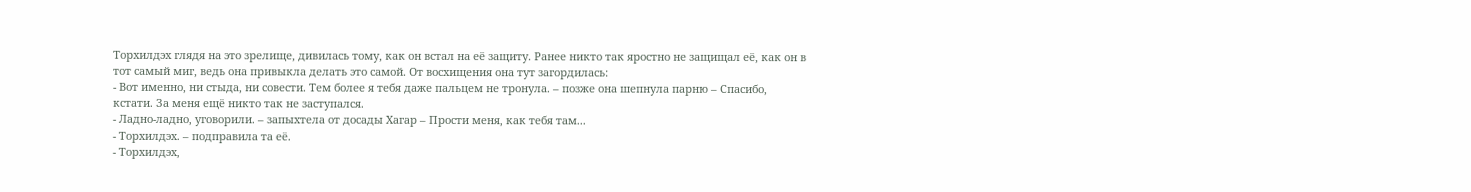Торхилдэх глядя на это зрелище, дивилась тому, как он встал на её защиту. Ранее никто так яростно не защищал её, как он в тот самый миг, ведь она привыкла делать это самой. От восхищения она тут загордилась:
- Вот именно, ни стыда, ни совести. Тем более я тебя даже пальцем не тронула. – позже она шепнула парню – Спасибо, кстати. За меня ещё никто так не заступался.
- Ладно-ладно, уговорили. – запыхтела от досады Хагар – Прости меня, как тебя там...
- Торхилдэх. – подправила та её.
- Торхилдэх,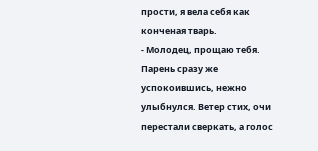прости, я вела себя как конченая тварь.
- Молодец, прощаю тебя.
Парень сразу же успокоившись, нежно улыбнулся. Ветер стих, очи перестали сверкать, а голос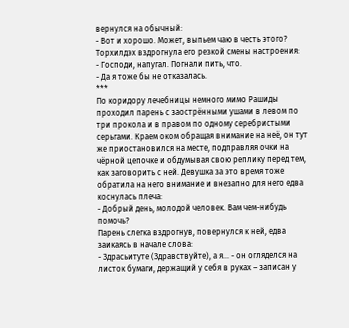вернулся на обычный:
- Вот и хорошо. Может, выпьем чаю в честь этого?
Торхилдэх вздрогнула его резкой смены настроения:
- Господи, напугал. Погнали пить, что.
- Да я тоже бы не отказалась.
***
По коридору лечебницы немного мимо Рашиды проходил парень с заострёнными ушами в левом по три прокола и в правом по одному серебристыми серьгами. Краем оком обращая внимание на неё, он тут же приостановился на месте, подправляя очки на чёрной цепочке и обдумывая свою реплику перед тем, как заговорить с ней. Девушка за это время тоже обратила на него внимание и внезапно для него едва коснулась плеча:
- Добрый день, молодой человек. Вам чем-нибудь помочь?
Парень слегка вздрогнув, повернулся к ней, едва заикаясь в начале слова:
- Здрасьитуте (Здравствуйте), а я... - он огляделся на листок бумаги, держащий у себя в руках – записан у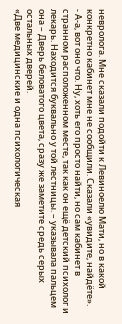невролога. Мне сказали подойти к Левиноелю Мати, но в какой конкретно кабинет мне не сообщили. Сказали «увидите, найдёте».
- А-а, вот оно что. Ну, хоть его просто найти, но сам кабинет в странном расположенном месте, так как он ещё детский психолог и лекарь. Находится буквально у той лестницы. – указывала пальцем она – Дверь беловатого цвета, сразу же заметите средь серых остальных дверей.
«Две медицинские и одна психологическая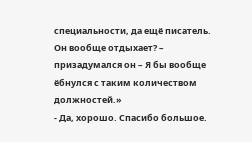специальности, да ещё писатель. Он вообще отдыхает? – призадумался он – Я бы вообще ёбнулся с таким количеством должностей.»
- Да, хорошо. Спасибо большое.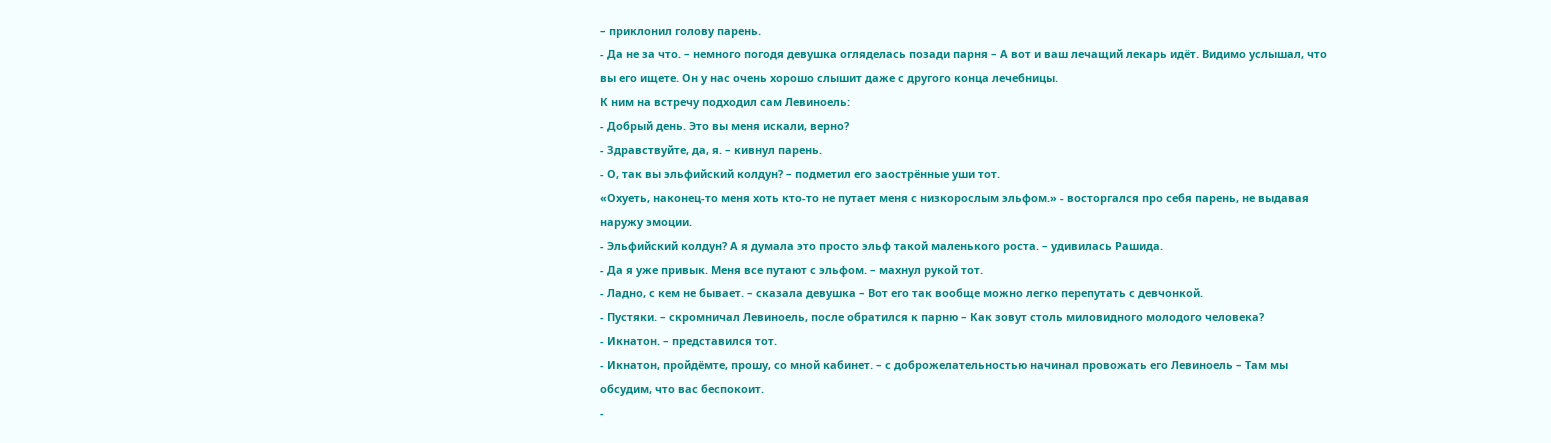– приклонил голову парень.
- Да не за что. – немного погодя девушка огляделась позади парня – А вот и ваш лечащий лекарь идёт. Видимо услышал, что вы его ищете. Он у нас очень хорошо слышит даже с другого конца лечебницы.
К ним на встречу подходил сам Левиноель:
- Добрый день. Это вы меня искали, верно?
- Здравствуйте, да, я. – кивнул парень.
- О, так вы эльфийский колдун? – подметил его заострённые уши тот.
«Охуеть, наконец-то меня хоть кто-то не путает меня с низкорослым эльфом.» - восторгался про себя парень, не выдавая наружу эмоции.
- Эльфийский колдун? А я думала это просто эльф такой маленького роста. – удивилась Рашида.
- Да я уже привык. Меня все путают с эльфом. – махнул рукой тот.
- Ладно, с кем не бывает. – сказала девушка – Вот его так вообще можно легко перепутать с девчонкой.
- Пустяки. – скромничал Левиноель, после обратился к парню – Как зовут столь миловидного молодого человека?
- Икнатон. – представился тот.
- Икнатон, пройдёмте, прошу, со мной кабинет. – с доброжелательностью начинал провожать его Левиноель – Там мы обсудим, что вас беспокоит.
-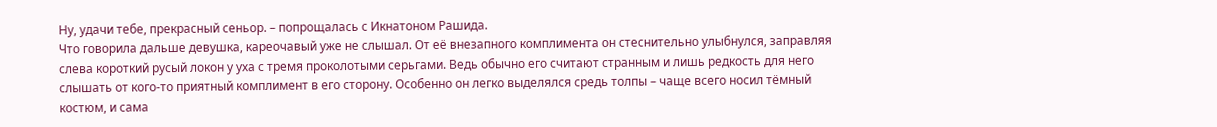Ну, удачи тебе, прекрасный сеньор. – попрощалась с Икнатоном Рашида.
Что говорила дальше девушка, кареочавый уже не слышал. От её внезапного комплимента он стеснительно улыбнулся, заправляя слева короткий русый локон у уха с тремя проколотыми серьгами. Ведь обычно его считают странным и лишь редкость для него слышать от кого-то приятный комплимент в его сторону. Особенно он легко выделялся средь толпы – чаще всего носил тёмный костюм, и сама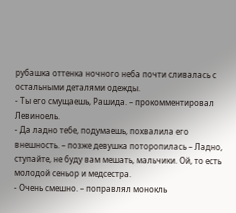рубашка оттенка ночного неба почти сливалась с остальными деталями одежды.
- Ты его смущаешь, Рашида. – прокомментировал Левиноель.
- Да ладно тебе, подумаешь, похвалила его внешность. – позже девушка поторопилась – Ладно, ступайте, не буду вам мешать, мальчики. Ой, то есть молодой сеньор и медсестра.
- Очень смешно. – поправлял монокль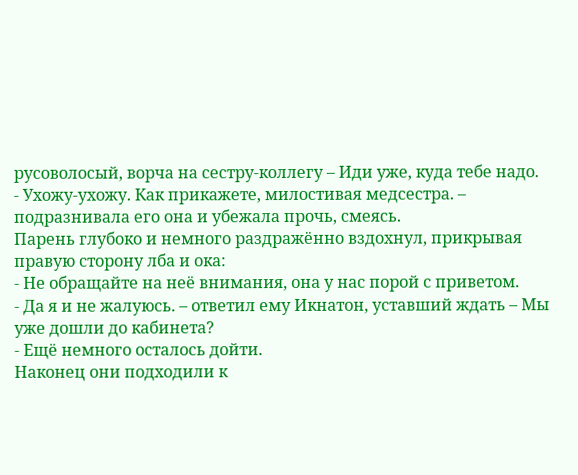русоволосый, ворча на сестру-коллегу – Иди уже, куда тебе надо.
- Ухожу-ухожу. Как прикажете, милостивая медсестра. – подразнивала его она и убежала прочь, смеясь.
Парень глубоко и немного раздражённо вздохнул, прикрывая правую сторону лба и ока:
- Не обращайте на неё внимания, она у нас порой с приветом.
- Да я и не жалуюсь. – ответил ему Икнатон, уставший ждать – Мы уже дошли до кабинета?
- Ещё немного осталось дойти.
Наконец они подходили к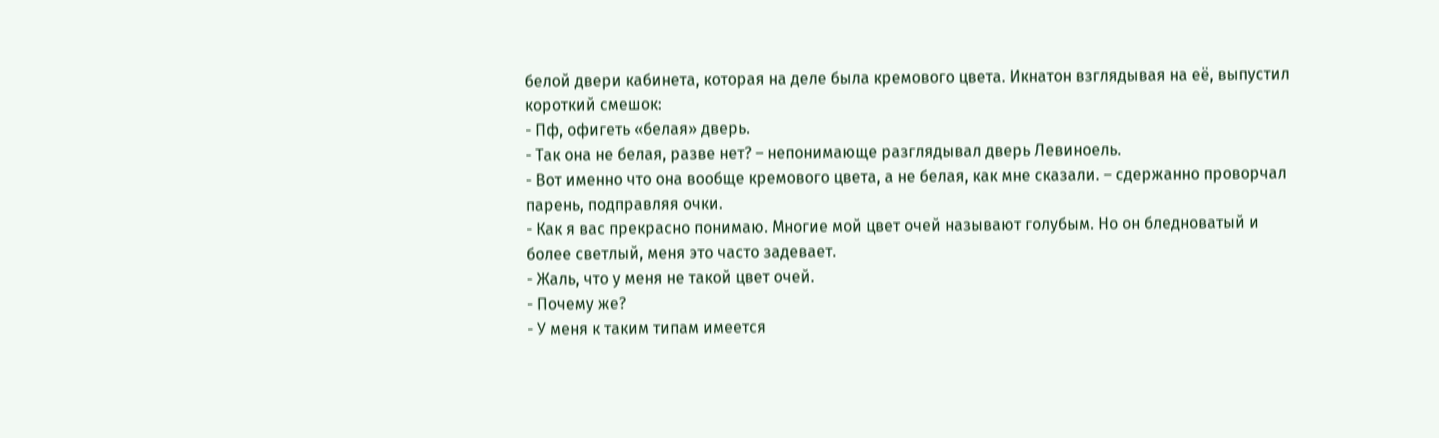белой двери кабинета, которая на деле была кремового цвета. Икнатон взглядывая на её, выпустил короткий смешок:
- Пф, офигеть «белая» дверь.
- Так она не белая, разве нет? – непонимающе разглядывал дверь Левиноель.
- Вот именно что она вообще кремового цвета, а не белая, как мне сказали. – сдержанно проворчал парень, подправляя очки.
- Как я вас прекрасно понимаю. Многие мой цвет очей называют голубым. Но он бледноватый и более светлый, меня это часто задевает.
- Жаль, что у меня не такой цвет очей.
- Почему же?
- У меня к таким типам имеется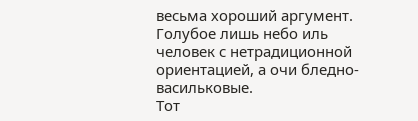весьма хороший аргумент. Голубое лишь небо иль человек с нетрадиционной ориентацией, а очи бледно-васильковые.
Тот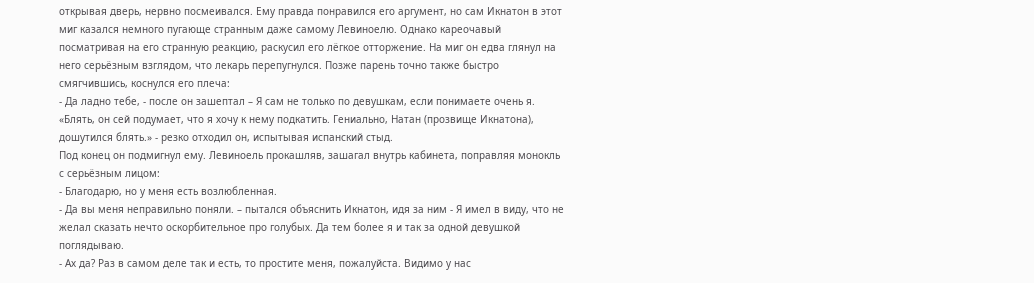открывая дверь, нервно посмеивался. Ему правда понравился его аргумент, но сам Икнатон в этот миг казался немного пугающе странным даже самому Левиноелю. Однако кареочавый посматривая на его странную реакцию, раскусил его лёгкое отторжение. На миг он едва глянул на него серьёзным взглядом, что лекарь перепугнулся. Позже парень точно также быстро смягчившись, коснулся его плеча:
- Да ладно тебе, - после он зашептал – Я сам не только по девушкам, если понимаете очень я.
«Блять, он сей подумает, что я хочу к нему подкатить. Гениально, Натан (прозвище Икнатона), дошутился блять.» - резко отходил он, испытывая испанский стыд.
Под конец он подмигнул ему. Левиноель прокашляв, зашагал внутрь кабинета, поправляя монокль с серьёзным лицом:
- Благодарю, но у меня есть возлюбленная.
- Да вы меня неправильно поняли. – пытался объяснить Икнатон, идя за ним - Я имел в виду, что не желал сказать нечто оскорбительное про голубых. Да тем более я и так за одной девушкой поглядываю.
- Ах да? Раз в самом деле так и есть, то простите меня, пожалуйста. Видимо у нас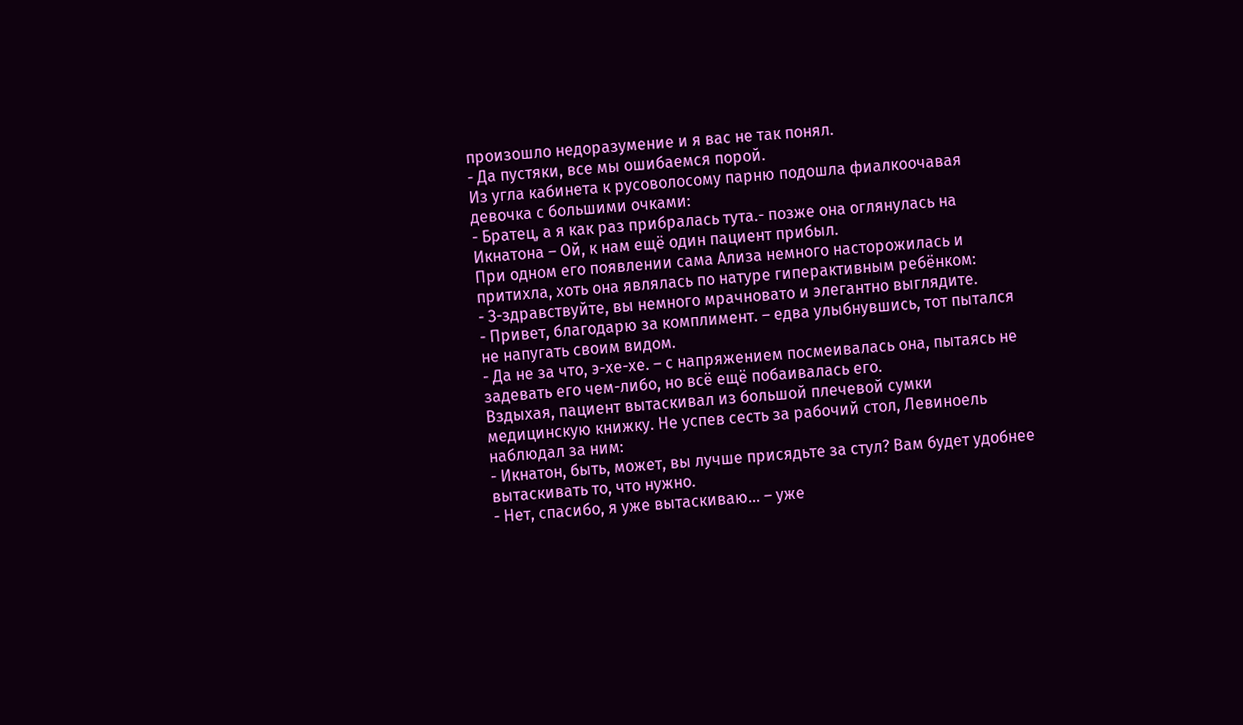произошло недоразумение и я вас не так понял.
- Да пустяки, все мы ошибаемся порой.
Из угла кабинета к русоволосому парню подошла фиалкоочавая девочка с большими очками:
- Братец, а я как раз прибралась тута.- позже она оглянулась на Икнатона – Ой, к нам ещё один пациент прибыл.
При одном его появлении сама Ализа немного насторожилась и притихла, хоть она являлась по натуре гиперактивным ребёнком:
- З-здравствуйте, вы немного мрачновато и элегантно выглядите.
- Привет, благодарю за комплимент. – едва улыбнувшись, тот пытался не напугать своим видом.
- Да не за что, э-хе-хе. – с напряжением посмеивалась она, пытаясь не задевать его чем-либо, но всё ещё побаивалась его.
Вздыхая, пациент вытаскивал из большой плечевой сумки медицинскую книжку. Не успев сесть за рабочий стол, Левиноель наблюдал за ним:
- Икнатон, быть, может, вы лучше присядьте за стул? Вам будет удобнее вытаскивать то, что нужно.
- Нет, спасибо, я уже вытаскиваю... – уже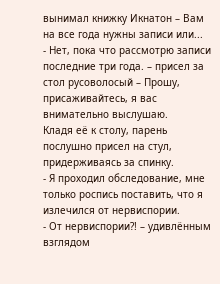вынимал книжку Икнатон – Вам на все года нужны записи или...
- Нет, пока что рассмотрю записи последние три года. – присел за стол русоволосый – Прошу, присаживайтесь, я вас внимательно выслушаю.
Кладя её к столу, парень послушно присел на стул, придерживаясь за спинку.
- Я проходил обследование, мне только роспись поставить, что я излечился от нервиспории.
- От нервиспории?! – удивлённым взглядом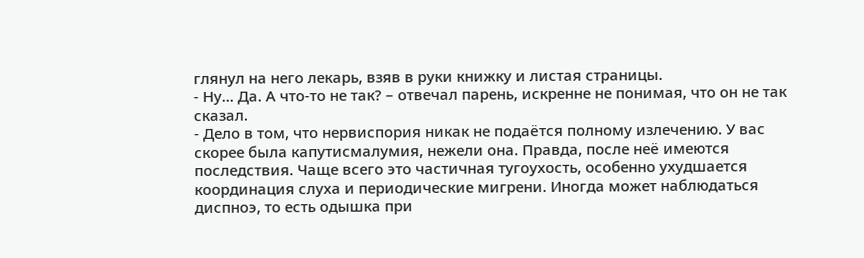глянул на него лекарь, взяв в руки книжку и листая страницы.
- Ну... Да. А что-то не так? – отвечал парень, искренне не понимая, что он не так сказал.
- Дело в том, что нервиспория никак не подаëтся полному излечению. У вас скорее была капутисмалумия, нежели она. Правда, после неë имеются последствия. Чаще всего это частичная тугоухость, особенно ухудшается координация слуха и периодические мигрени. Иногда может наблюдаться диспноэ, то есть одышка при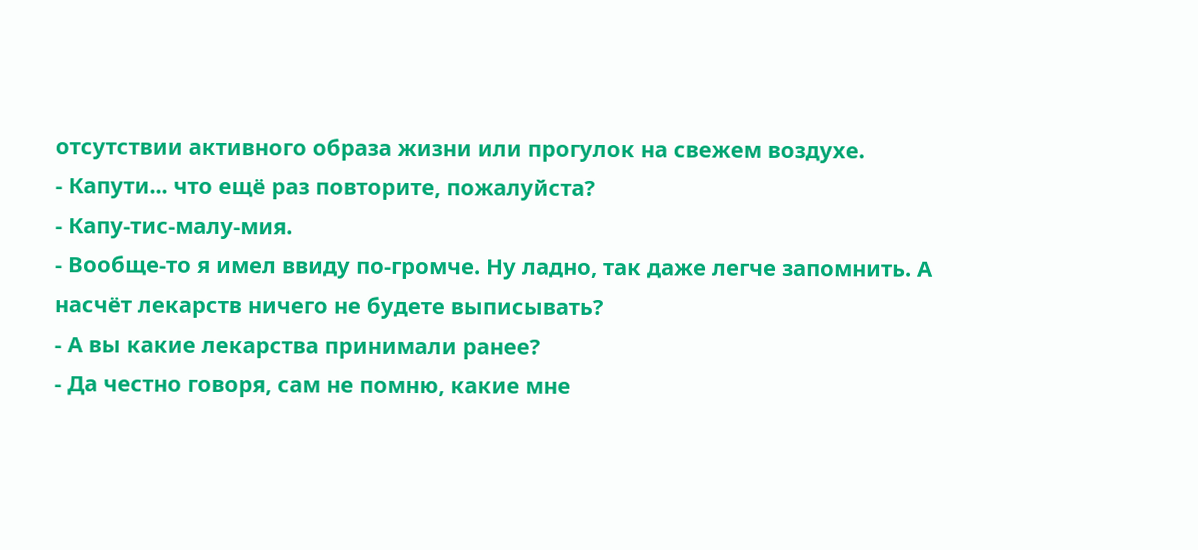отсутствии активного образа жизни или прогулок на свежем воздухе.
- Капути... что ещё раз повторите, пожалуйста?
- Капу-тис-малу-мия.
- Вообще-то я имел ввиду по-громче. Ну ладно, так даже легче запомнить. А насчёт лекарств ничего не будете выписывать?
- А вы какие лекарства принимали ранее?
- Да честно говоря, сам не помню, какие мне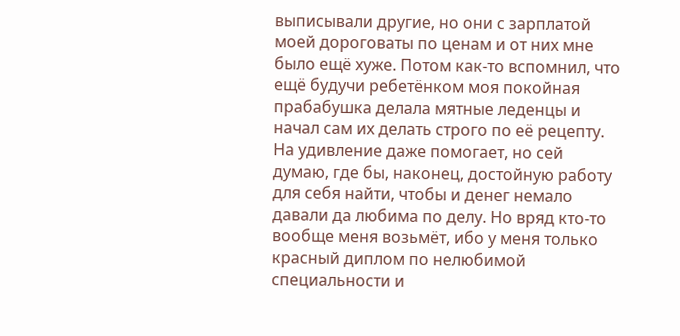выписывали другие, но они с зарплатой моей дороговаты по ценам и от них мне было ещё хуже. Потом как-то вспомнил, что ещё будучи ребетёнком моя покойная прабабушка делала мятные леденцы и начал сам их делать строго по её рецепту. На удивление даже помогает, но сей думаю, где бы, наконец, достойную работу для себя найти, чтобы и денег немало давали да любима по делу. Но вряд кто-то вообще меня возьмёт, ибо у меня только красный диплом по нелюбимой специальности и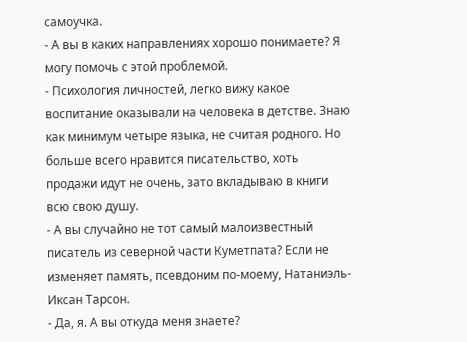самоучка.
- А вы в каких направлениях хорошо понимаете? Я могу помочь с этой проблемой.
- Психология личностей, легко вижу какое воспитание оказывали на человека в детстве. Знаю как минимум четыре языка, не считая родного. Но больше всего нравится писательство, хоть продажи идут не очень, зато вкладываю в книги всю свою душу.
- А вы случайно не тот самый малоизвестный писатель из северной части Куметпата? Если не изменяет память, псевдоним по-моему, Натаниэль-Иксан Тарсон.
- Да, я. А вы откуда меня знаете?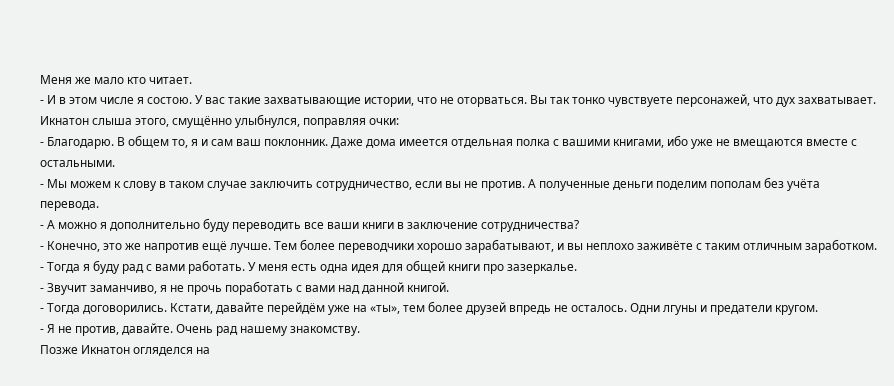Меня же мало кто читает.
- И в этом числе я состою. У вас такие захватывающие истории, что не оторваться. Вы так тонко чувствуете персонажей, что дух захватывает.
Икнатон слыша этого, смущённо улыбнулся, поправляя очки:
- Благодарю. В общем то, я и сам ваш поклонник. Даже дома имеется отдельная полка с вашими книгами, ибо уже не вмещаются вместе с остальными.
- Мы можем к слову в таком случае заключить сотрудничество, если вы не против. А полученные деньги поделим пополам без учёта перевода.
- А можно я дополнительно буду переводить все ваши книги в заключение сотрудничества?
- Конечно, это же напротив ещё лучше. Тем более переводчики хорошо зарабатывают, и вы неплохо заживёте с таким отличным заработком.
- Тогда я буду рад с вами работать. У меня есть одна идея для общей книги про зазеркалье.
- Звучит заманчиво, я не прочь поработать с вами над данной книгой.
- Тогда договорились. Кстати, давайте перейдём уже на «ты», тем более друзей впредь не осталось. Одни лгуны и предатели кругом.
- Я не против, давайте. Очень рад нашему знакомству.
Позже Икнатон огляделся на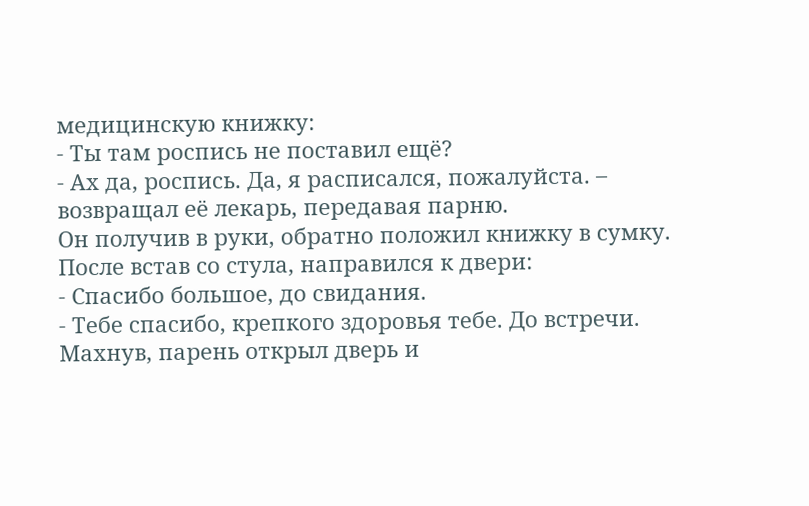медицинскую книжку:
- Ты там роспись не поставил ещё?
- Ах да, роспись. Да, я расписался, пожалуйста. – возвращал её лекарь, передавая парню.
Он получив в руки, обратно положил книжку в сумку. После встав со стула, направился к двери:
- Спасибо большое, до свидания.
- Тебе спасибо, крепкого здоровья тебе. До встречи.
Махнув, парень открыл дверь и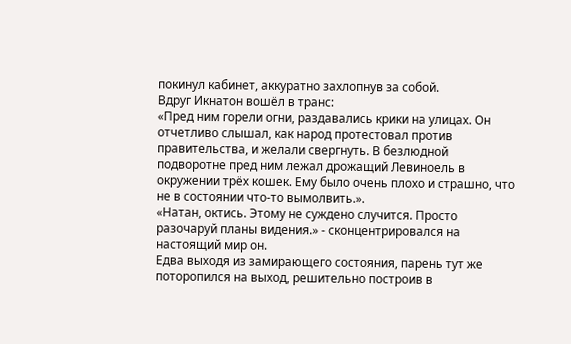покинул кабинет, аккуратно захлопнув за собой.
Вдруг Икнатон вошёл в транс:
«Пред ним горели огни, раздавались крики на улицах. Он отчетливо слышал, как народ протестовал против правительства, и желали свергнуть. В безлюдной подворотне пред ним лежал дрожащий Левиноель в окружении трёх кошек. Ему было очень плохо и страшно, что не в состоянии что-то вымолвить.».
«Натан, октись. Этому не суждено случится. Просто разочаруй планы видения.» - сконцентрировался на настоящий мир он.
Едва выходя из замирающего состояния, парень тут же поторопился на выход, решительно построив в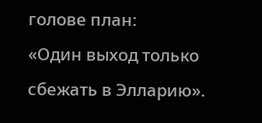голове план:
«Один выход только сбежать в Элларию».